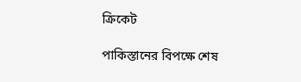ক্রিকেট

পাকিস্তানের বিপক্ষে শেষ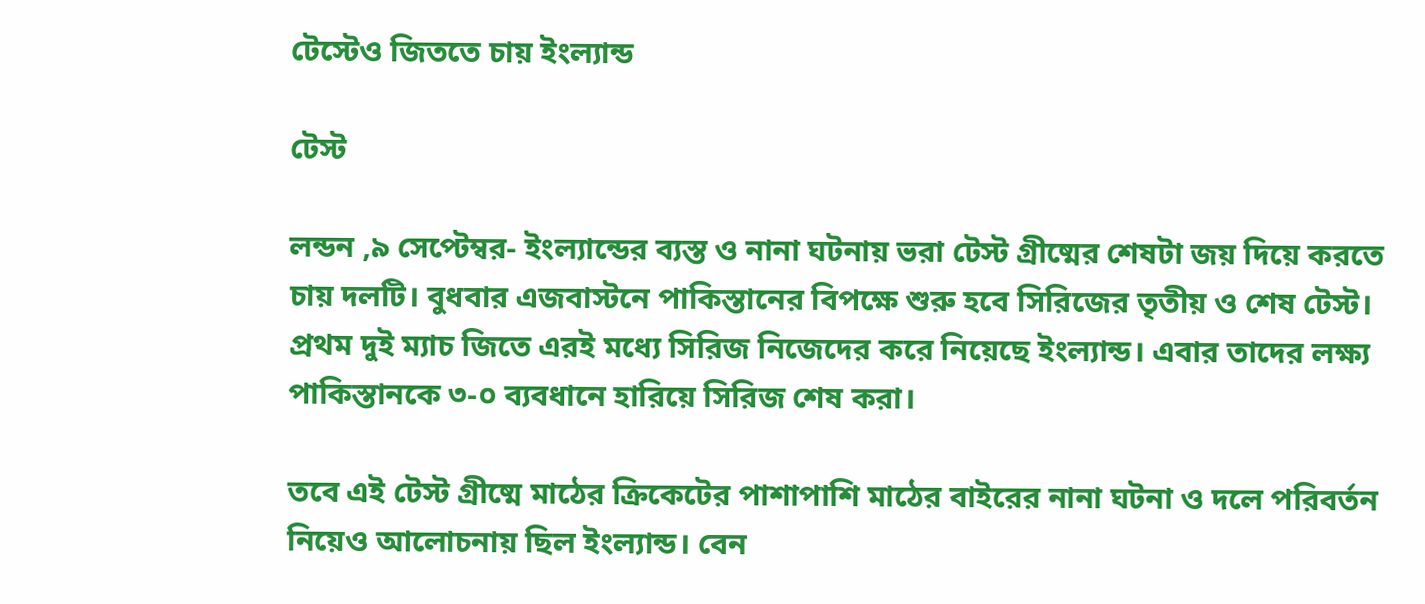টেস্টেও জিততে চায় ইংল্যান্ড

টেস্ট

লন্ডন ,৯ সেপ্টেম্বর- ইংল্যান্ডের ব্যস্ত ও নানা ঘটনায় ভরা টেস্ট গ্রীষ্মের শেষটা জয় দিয়ে করতে চায় দলটি। বুধবার এজবাস্টনে পাকিস্তানের বিপক্ষে শুরু হবে সিরিজের তৃতীয় ও শেষ টেস্ট। প্রথম দুই ম্যাচ জিতে এরই মধ্যে সিরিজ নিজেদের করে নিয়েছে ইংল্যান্ড। এবার তাদের লক্ষ্য পাকিস্তানকে ৩-০ ব্যবধানে হারিয়ে সিরিজ শেষ করা।

তবে এই টেস্ট গ্রীষ্মে মাঠের ক্রিকেটের পাশাপাশি মাঠের বাইরের নানা ঘটনা ও দলে পরিবর্তন নিয়েও আলোচনায় ছিল ইংল্যান্ড। বেন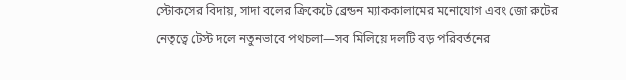স্টোকসের বিদায়, সাদা বলের ক্রিকেটে ব্রেন্ডন ম্যাককালামের মনোযোগ এবং জো রুটের নেতৃত্বে টেস্ট দলে নতুনভাবে পথচলা—সব মিলিয়ে দলটি বড় পরিবর্তনের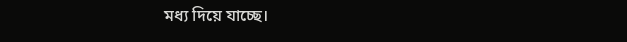মধ্য দিয়ে যাচ্ছে।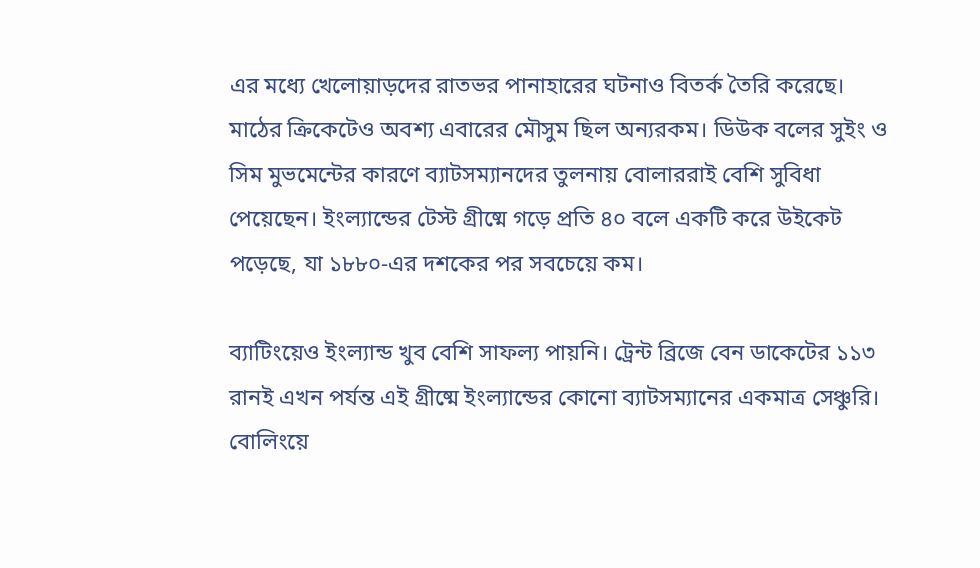এর মধ্যে খেলোয়াড়দের রাতভর পানাহারের ঘটনাও বিতর্ক তৈরি করেছে। মাঠের ক্রিকেটেও অবশ্য এবারের মৌসুম ছিল অন্যরকম। ডিউক বলের সুইং ও সিম মুভমেন্টের কারণে ব্যাটসম্যানদের তুলনায় বোলাররাই বেশি সুবিধা পেয়েছেন। ইংল্যান্ডের টেস্ট গ্রীষ্মে গড়ে প্রতি ৪০ বলে একটি করে উইকেট পড়েছে, যা ১৮৮০-এর দশকের পর সবচেয়ে কম।

ব্যাটিংয়েও ইংল্যান্ড খুব বেশি সাফল্য পায়নি। ট্রেন্ট ব্রিজে বেন ডাকেটের ১১৩ রানই এখন পর্যন্ত এই গ্রীষ্মে ইংল্যান্ডের কোনো ব্যাটসম্যানের একমাত্র সেঞ্চুরি। বোলিংয়ে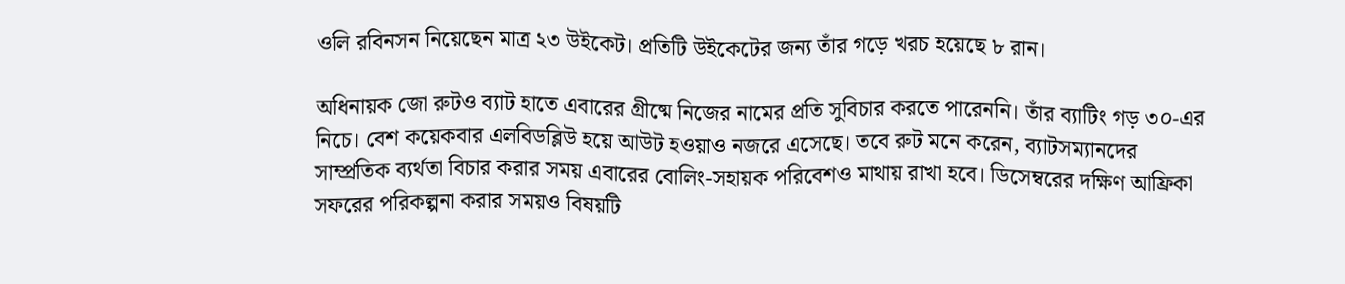ওলি রবিনসন নিয়েছেন মাত্র ২৩ উইকেট। প্রতিটি উইকেটের জন্য তাঁর গড়ে খরচ হয়েছে ৮ রান।

অধিনায়ক জো রুটও ব্যাট হাতে এবারের গ্রীষ্মে নিজের নামের প্রতি সুবিচার করতে পারেননি। তাঁর ব্যাটিং গড় ৩০-এর নিচে। বেশ কয়েকবার এলবিডব্লিউ হয়ে আউট হওয়াও নজরে এসেছে। তবে রুট মনে করেন, ব্যাটসম্যানদের সাম্প্রতিক ব্যর্থতা বিচার করার সময় এবারের বোলিং-সহায়ক পরিবেশও মাথায় রাখা হবে। ডিসেম্বরের দক্ষিণ আফ্রিকা সফরের পরিকল্পনা করার সময়ও বিষয়টি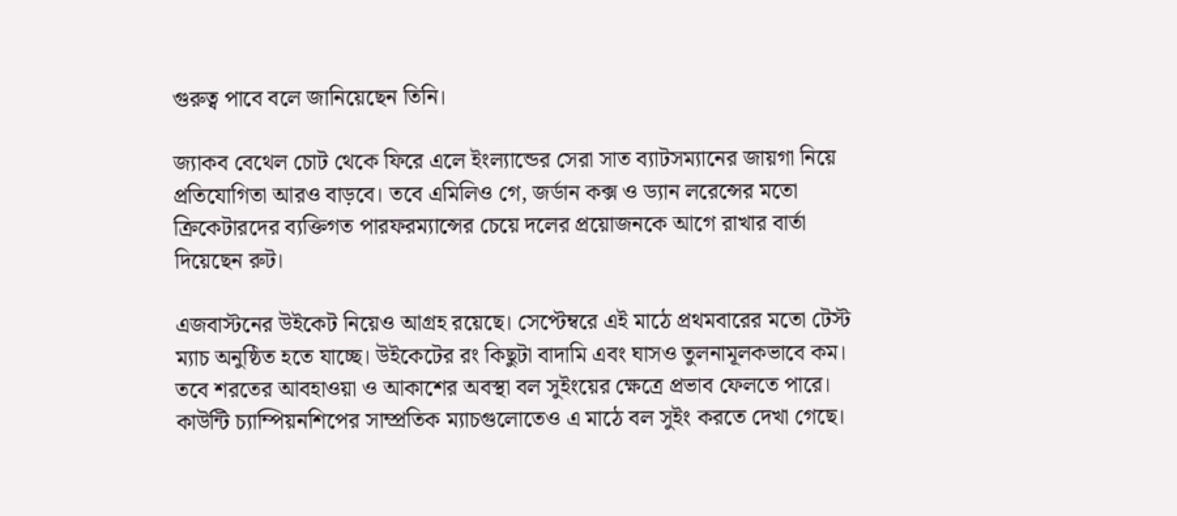গুরুত্ব পাবে বলে জানিয়েছেন তিনি।

জ্যাকব বেথেল চোট থেকে ফিরে এলে ইংল্যান্ডের সেরা সাত ব্যাটসম্যানের জায়গা নিয়ে প্রতিযোগিতা আরও বাড়বে। তবে এমিলিও গে, জর্ডান কক্স ও ড্যান লরেন্সের মতো ক্রিকেটারদের ব্যক্তিগত পারফরম্যান্সের চেয়ে দলের প্রয়োজনকে আগে রাখার বার্তা দিয়েছেন রুট।

এজবাস্টনের উইকেট নিয়েও আগ্রহ রয়েছে। সেপ্টেম্বরে এই মাঠে প্রথমবারের মতো টেস্ট ম্যাচ অনুষ্ঠিত হতে যাচ্ছে। উইকেটের রং কিছুটা বাদামি এবং ঘাসও তুলনামূলকভাবে কম। তবে শরতের আবহাওয়া ও আকাশের অবস্থা বল সুইংয়ের ক্ষেত্রে প্রভাব ফেলতে পারে। কাউন্টি চ্যাম্পিয়নশিপের সাম্প্রতিক ম্যাচগুলোতেও এ মাঠে বল সুইং করতে দেখা গেছে।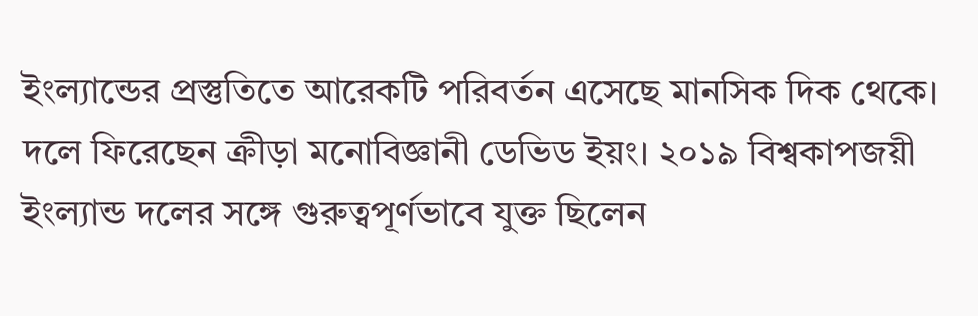ইংল্যান্ডের প্রস্তুতিতে আরেকটি পরিবর্তন এসেছে মানসিক দিক থেকে। দলে ফিরেছেন ক্রীড়া মনোবিজ্ঞানী ডেভিড ইয়ং। ২০১৯ বিশ্বকাপজয়ী ইংল্যান্ড দলের সঙ্গে গুরুত্বপূর্ণভাবে যুক্ত ছিলেন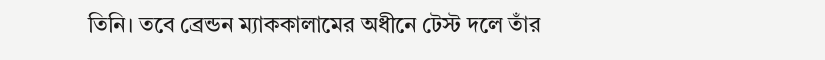তিনি। তবে ব্রেন্ডন ম্যাককালামের অধীনে টেস্ট দলে তাঁর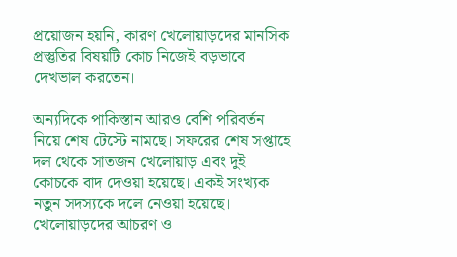প্রয়োজন হয়নি, কারণ খেলোয়াড়দের মানসিক প্রস্তুতির বিষয়টি কোচ নিজেই বড়ভাবে দেখভাল করতেন।

অন্যদিকে পাকিস্তান আরও বেশি পরিবর্তন নিয়ে শেষ টেস্টে নামছে। সফরের শেষ সপ্তাহে দল থেকে সাতজন খেলোয়াড় এবং দুই কোচকে বাদ দেওয়া হয়েছে। একই সংখ্যক নতুন সদস্যকে দলে নেওয়া হয়েছে। খেলোয়াড়দের আচরণ ও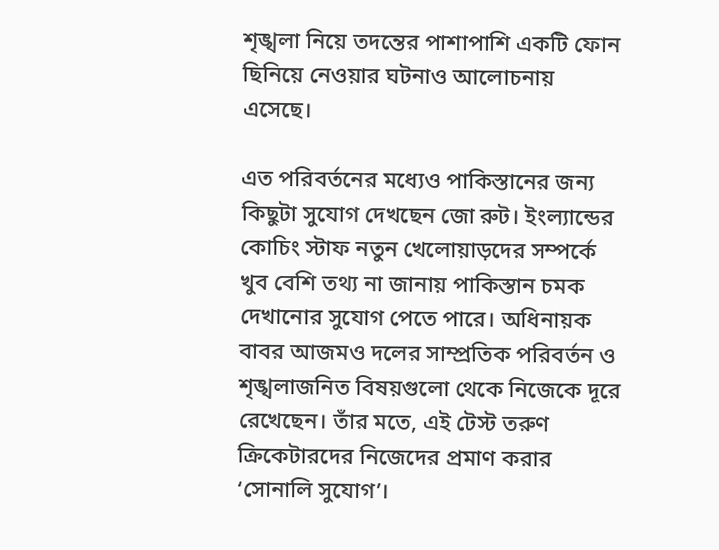শৃঙ্খলা নিয়ে তদন্তের পাশাপাশি একটি ফোন ছিনিয়ে নেওয়ার ঘটনাও আলোচনায় এসেছে।

এত পরিবর্তনের মধ্যেও পাকিস্তানের জন্য কিছুটা সুযোগ দেখছেন জো রুট। ইংল্যান্ডের কোচিং স্টাফ নতুন খেলোয়াড়দের সম্পর্কে খুব বেশি তথ্য না জানায় পাকিস্তান চমক দেখানোর সুযোগ পেতে পারে। অধিনায়ক বাবর আজমও দলের সাম্প্রতিক পরিবর্তন ও শৃঙ্খলাজনিত বিষয়গুলো থেকে নিজেকে দূরে রেখেছেন। তাঁর মতে, এই টেস্ট তরুণ ক্রিকেটারদের নিজেদের প্রমাণ করার ‘সোনালি সুযোগ’।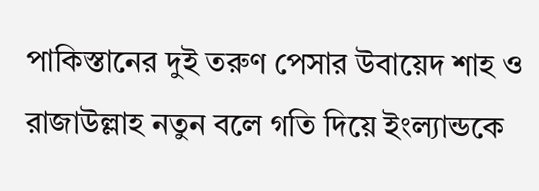পাকিস্তানের দুই তরুণ পেসার উবায়েদ শাহ ও রাজাউল্লাহ নতুন বলে গতি দিয়ে ইংল্যান্ডকে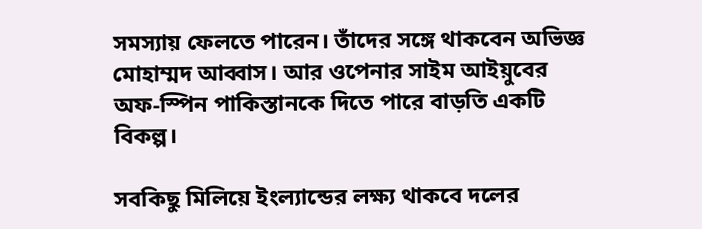সমস্যায় ফেলতে পারেন। তাঁদের সঙ্গে থাকবেন অভিজ্ঞ মোহাম্মদ আব্বাস। আর ওপেনার সাইম আইয়ুবের অফ-স্পিন পাকিস্তানকে দিতে পারে বাড়তি একটি বিকল্প।

সবকিছু মিলিয়ে ইংল্যান্ডের লক্ষ্য থাকবে দলের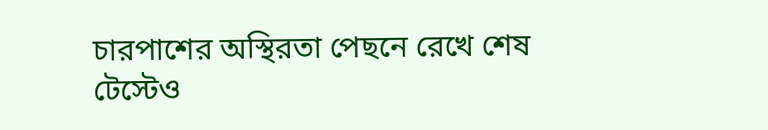চারপাশের অস্থিরতা পেছনে রেখে শেষ টেস্টেও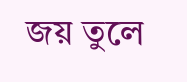জয় তুলে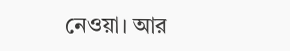নেওয়া। আর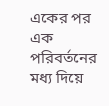একের পর এক পরিবর্তনের মধ্য দিয়ে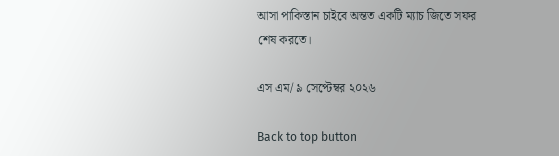আসা পাকিস্তান চাইবে অন্তত একটি ম্যাচ জিতে সফর শেষ করতে।

এস এম/ ৯ সেপ্টেম্বর ২০২৬

Back to top button